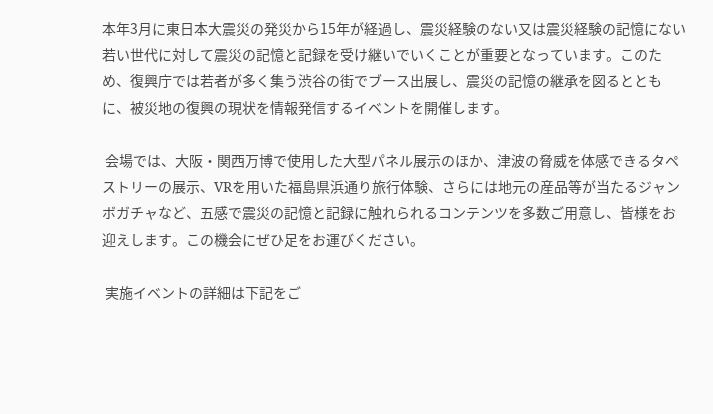本年3月に東日本大震災の発災から15年が経過し、震災経験のない又は震災経験の記憶にない若い世代に対して震災の記憶と記録を受け継いでいくことが重要となっています。このため、復興庁では若者が多く集う渋谷の街でブース出展し、震災の記憶の継承を図るとともに、被災地の復興の現状を情報発信するイベントを開催します。

 会場では、大阪・関西万博で使用した大型パネル展示のほか、津波の脅威を体感できるタペストリーの展示、VRを用いた福島県浜通り旅行体験、さらには地元の産品等が当たるジャンボガチャなど、五感で震災の記憶と記録に触れられるコンテンツを多数ご用意し、皆様をお迎えします。この機会にぜひ足をお運びください。

 実施イベントの詳細は下記をご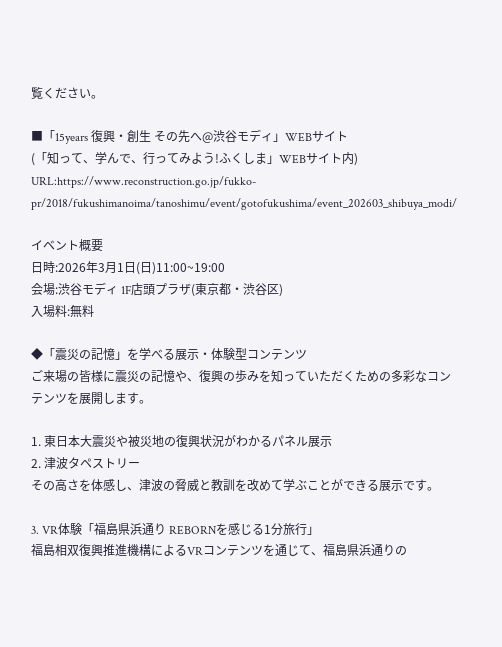覧ください。

■「15years 復興・創生 その先へ@渋谷モディ」WEBサイト
(「知って、学んで、行ってみよう!ふくしま」WEBサイト内)
URL:https://www.reconstruction.go.jp/fukko-pr/2018/fukushimanoima/tanoshimu/event/gotofukushima/event_202603_shibuya_modi/

イベント概要
日時:2026年3月1日(日)11:00~19:00
会場:渋谷モディ 1F店頭プラザ(東京都・渋谷区)
入場料:無料

◆「震災の記憶」を学べる展示・体験型コンテンツ
ご来場の皆様に震災の記憶や、復興の歩みを知っていただくための多彩なコンテンツを展開します。

1. 東日本大震災や被災地の復興状況がわかるパネル展示
2. 津波タペストリー
その高さを体感し、津波の脅威と教訓を改めて学ぶことができる展示です。

3. VR体験「福島県浜通り REBORNを感じる1分旅行」
福島相双復興推進機構によるVRコンテンツを通じて、福島県浜通りの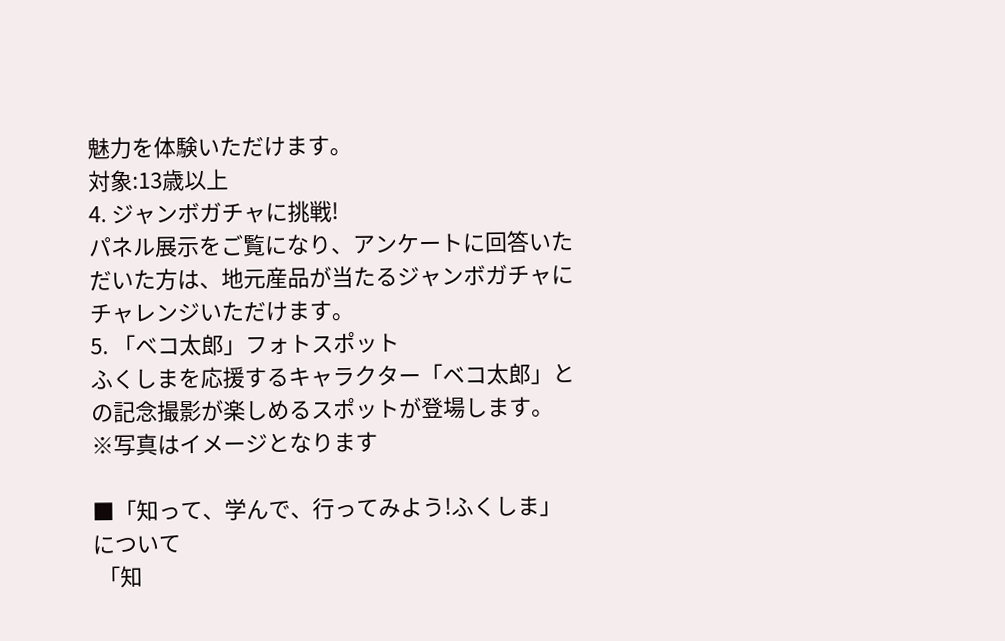魅力を体験いただけます。
対象:13歳以上
4. ジャンボガチャに挑戦!
パネル展示をご覧になり、アンケートに回答いただいた方は、地元産品が当たるジャンボガチャにチャレンジいただけます。
5. 「ベコ太郎」フォトスポット
ふくしまを応援するキャラクター「ベコ太郎」との記念撮影が楽しめるスポットが登場します。
※写真はイメージとなります

■「知って、学んで、行ってみよう!ふくしま」について
 「知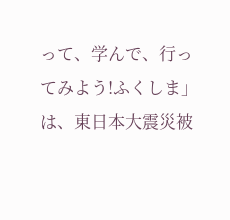って、学んで、行ってみよう!ふくしま」は、東日本大震災被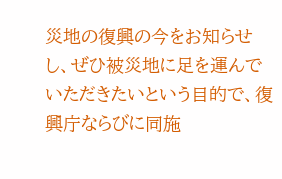災地の復興の今をお知らせし、ぜひ被災地に足を運んでいただきたいという目的で、復興庁ならびに同施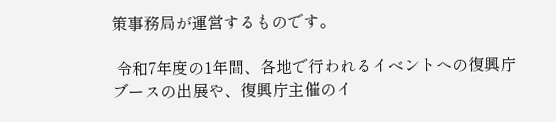策事務局が運営するものです。

 令和7年度の1年間、各地で行われるイベントへの復興庁ブースの出展や、復興庁主催のイ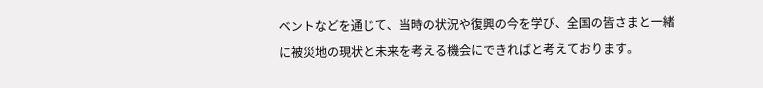ベントなどを通じて、当時の状況や復興の今を学び、全国の皆さまと一緒に被災地の現状と未来を考える機会にできればと考えております。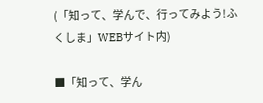(「知って、学んで、行ってみよう!ふくしま」WEBサイト内)

■「知って、学ん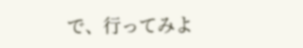で、行ってみよ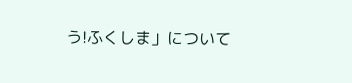う!ふくしま」について